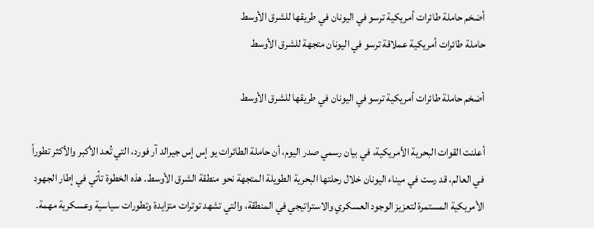أضخم حاملة طائرات أمريكية ترسو في اليونان في طريقها للشرق الأوسط
حاملة طائرات أمريكية عملاقة ترسو في اليونان متجهة للشرق الأوسط

أضخم حاملة طائرات أمريكية ترسو في اليونان في طريقها للشرق الأوسط

أعلنت القوات البحرية الأمريكية، في بيان رسمي صدر اليوم، أن حاملة الطائرات يو إس إس جيرالد آر فورد، التي تُعد الأكبر والأكثر تطوراً في العالم، قد رست في ميناء اليونان خلال رحلتها البحرية الطويلة المتجهة نحو منطقة الشرق الأوسط. هذه الخطوة تأتي في إطار الجهود الأمريكية المستمرة لتعزيز الوجود العسكري والاستراتيجي في المنطقة، والتي تشهد توترات متزايدة وتطورات سياسية وعسكرية مهمة.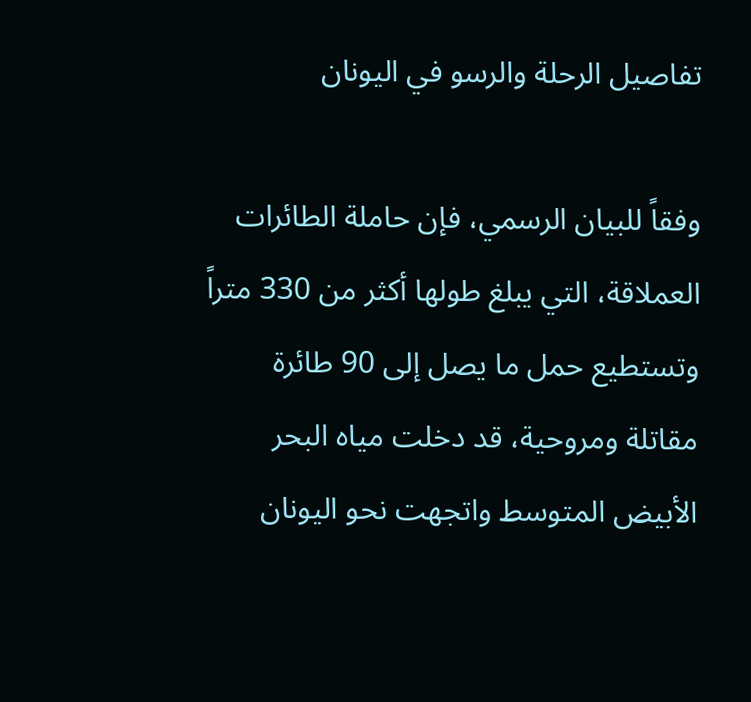تفاصيل الرحلة والرسو في اليونان

وفقاً للبيان الرسمي، فإن حاملة الطائرات العملاقة، التي يبلغ طولها أكثر من 330 متراً وتستطيع حمل ما يصل إلى 90 طائرة مقاتلة ومروحية، قد دخلت مياه البحر الأبيض المتوسط واتجهت نحو اليونان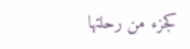كجزء من رحلتها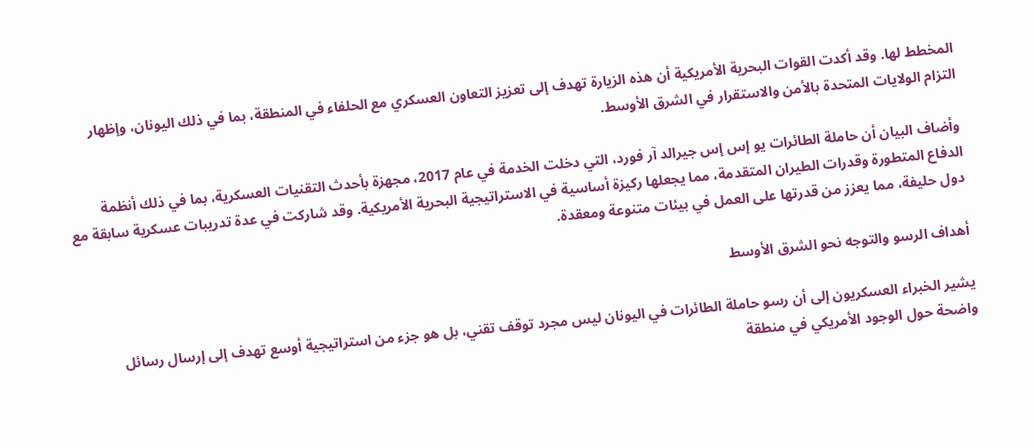المخطط لها. وقد أكدت القوات البحرية الأمريكية أن هذه الزيارة تهدف إلى تعزيز التعاون العسكري مع الحلفاء في المنطقة، بما في ذلك اليونان، وإظهار التزام الولايات المتحدة بالأمن والاستقرار في الشرق الأوسط.

وأضاف البيان أن حاملة الطائرات يو إس إس جيرالد آر فورد، التي دخلت الخدمة في عام 2017، مجهزة بأحدث التقنيات العسكرية، بما في ذلك أنظمة الدفاع المتطورة وقدرات الطيران المتقدمة، مما يجعلها ركيزة أساسية في الاستراتيجية البحرية الأمريكية. وقد شاركت في عدة تدريبات عسكرية سابقة مع دول حليفة، مما يعزز من قدرتها على العمل في بيئات متنوعة ومعقدة.

أهداف الرسو والتوجه نحو الشرق الأوسط

يشير الخبراء العسكريون إلى أن رسو حاملة الطائرات في اليونان ليس مجرد توقف تقني، بل هو جزء من استراتيجية أوسع تهدف إلى إرسال رسائل واضحة حول الوجود الأمريكي في منطقة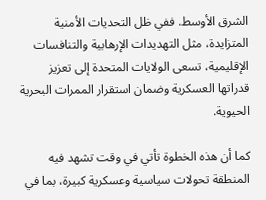الشرق الأوسط. ففي ظل التحديات الأمنية المتزايدة، مثل التهديدات الإرهابية والتنافسات الإقليمية، تسعى الولايات المتحدة إلى تعزيز قدراتها العسكرية وضمان استقرار الممرات البحرية الحيوية.

كما أن هذه الخطوة تأتي في وقت تشهد فيه المنطقة تحولات سياسية وعسكرية كبيرة، بما في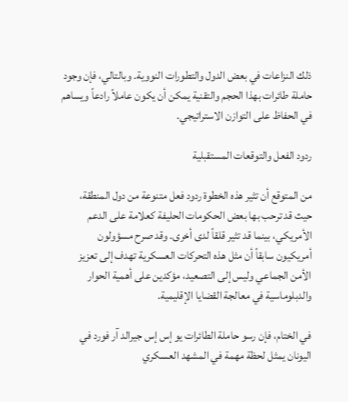ذلك النزاعات في بعض الدول والتطورات النووية. وبالتالي، فإن وجود حاملة طائرات بهذا الحجم والتقنية يمكن أن يكون عاملاً رادعاً ويساهم في الحفاظ على التوازن الاستراتيجي.

ردود الفعل والتوقعات المستقبلية

من المتوقع أن تثير هذه الخطوة ردود فعل متنوعة من دول المنطقة، حيث قد ترحب بها بعض الحكومات الحليفة كعلامة على الدعم الأمريكي، بينما قد تثير قلقاً لدى أخرى. وقد صرح مسؤولون أمريكيون سابقاً أن مثل هذه التحركات العسكرية تهدف إلى تعزيز الأمن الجماعي وليس إلى التصعيد، مؤكدين على أهمية الحوار والدبلوماسية في معالجة القضايا الإقليمية.

في الختام، فإن رسو حاملة الطائرات يو إس إس جيرالد آر فورد في اليونان يمثل لحظة مهمة في المشهد العسكري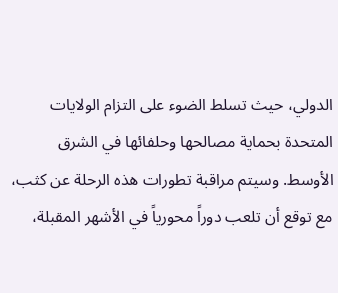الدولي، حيث تسلط الضوء على التزام الولايات المتحدة بحماية مصالحها وحلفائها في الشرق الأوسط. وسيتم مراقبة تطورات هذه الرحلة عن كثب، مع توقع أن تلعب دوراً محورياً في الأشهر المقبلة،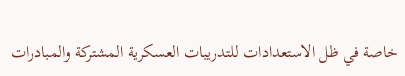خاصة في ظل الاستعدادات للتدريبات العسكرية المشتركة والمبادرات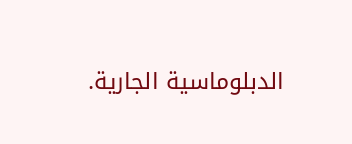الدبلوماسية الجارية.